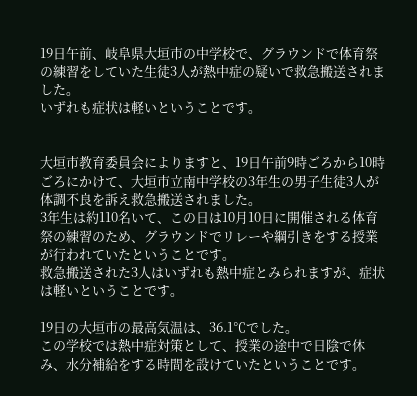19日午前、岐阜県大垣市の中学校で、グラウンドで体育祭の練習をしていた生徒3人が熱中症の疑いで救急搬送されました。
いずれも症状は軽いということです。


大垣市教育委員会によりますと、19日午前9時ごろから10時ごろにかけて、大垣市立南中学校の3年生の男子生徒3人が体調不良を訴え救急搬送されました。
3年生は約110名いて、この日は10月10日に開催される体育祭の練習のため、グラウンドでリレーや綱引きをする授業が行われていたということです。
救急搬送された3人はいずれも熱中症とみられますが、症状は軽いということです。

19日の大垣市の最高気温は、36.1℃でした。
この学校では熱中症対策として、授業の途中で日陰で休み、水分補給をする時間を設けていたということです。